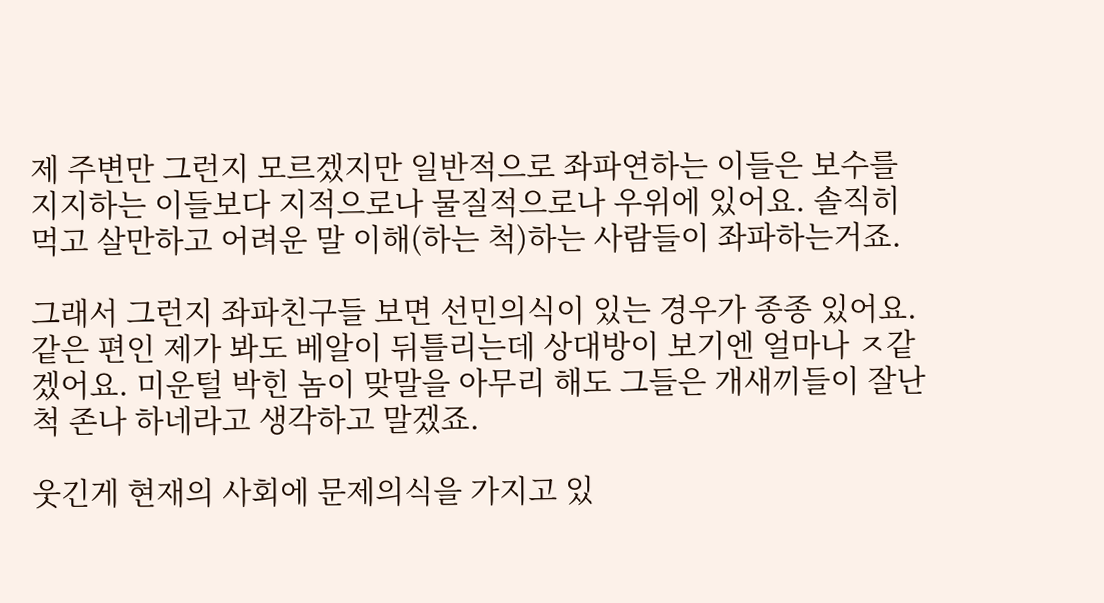제 주변만 그런지 모르겠지만 일반적으로 좌파연하는 이들은 보수를 지지하는 이들보다 지적으로나 물질적으로나 우위에 있어요. 솔직히 먹고 살만하고 어려운 말 이해(하는 척)하는 사람들이 좌파하는거죠.

그래서 그런지 좌파친구들 보면 선민의식이 있는 경우가 종종 있어요. 같은 편인 제가 봐도 베알이 뒤틀리는데 상대방이 보기엔 얼마나 ㅈ같겠어요. 미운털 박힌 놈이 맞말을 아무리 해도 그들은 개새끼들이 잘난척 존나 하네라고 생각하고 말겠죠.

웃긴게 현재의 사회에 문제의식을 가지고 있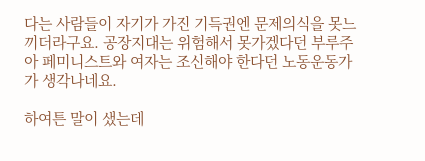다는 사람들이 자기가 가진 기득권엔 문제의식을 못느끼더라구요. 공장지대는 위험해서 못가겠다던 부루주아 페미니스트와 여자는 조신해야 한다던 노동운동가가 생각나네요.

하여튼 말이 샜는데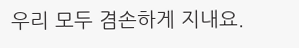우리 모두 겸손하게 지내요.